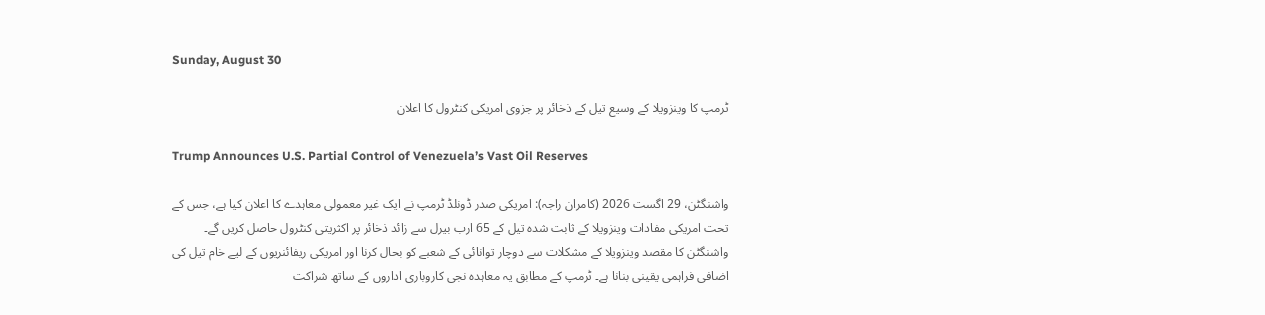Sunday, August 30

ٹرمپ کا وینزویلا کے وسیع تیل کے ذخائر پر جزوی امریکی کنٹرول کا اعلان

Trump Announces U.S. Partial Control of Venezuela’s Vast Oil Reserves

واشنگٹن، 29 اگست 2026 (کامران راجہ): امریکی صدر ڈونلڈ ٹرمپ نے ایک غیر معمولی معاہدے کا اعلان کیا ہے، جس کے تحت امریکی مفادات وینزویلا کے ثابت شدہ تیل کے 65 ارب بیرل سے زائد ذخائر پر اکثریتی کنٹرول حاصل کریں گے۔ واشنگٹن کا مقصد وینزویلا کے مشکلات سے دوچار توانائی کے شعبے کو بحال کرنا اور امریکی ریفائنریوں کے لیے خام تیل کی اضافی فراہمی یقینی بنانا ہے۔ ٹرمپ کے مطابق یہ معاہدہ نجی کاروباری اداروں کے ساتھ شراکت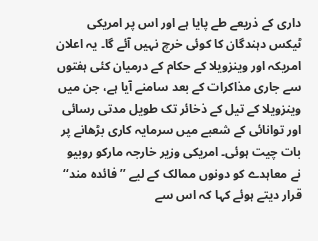داری کے ذریعے طے پایا ہے اور اس پر امریکی ٹیکس دہندگان کا کوئی خرچ نہیں آئے گا۔ یہ اعلان امریکہ اور وینزویلا کے حکام کے درمیان کئی ہفتوں سے جاری مذاکرات کے بعد سامنے آیا ہے، جن میں وینزویلا کے تیل کے ذخائر تک طویل مدتی رسائی اور توانائی کے شعبے میں سرمایہ کاری بڑھانے پر بات چیت ہوئی۔ امریکی وزیر خارجہ مارکو روبیو نے معاہدے کو دونوں ممالک کے لیے ’’فائدہ مند‘‘ قرار دیتے ہوئے کہا کہ اس سے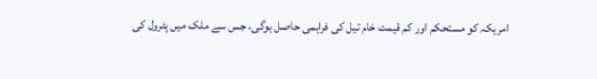امریکہ کو مستحکم اور کم قیمت خام تیل کی فراہمی حاصل ہوگی، جس سے ملک میں پٹرول کی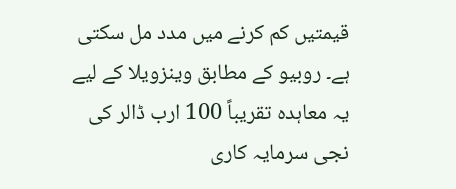قیمتیں کم کرنے میں مدد مل سکتی ہے۔ روبیو کے مطابق وینزویلا کے لیے یہ معاہدہ تقریباً 100 ارب ڈالر کی نجی سرمایہ کاری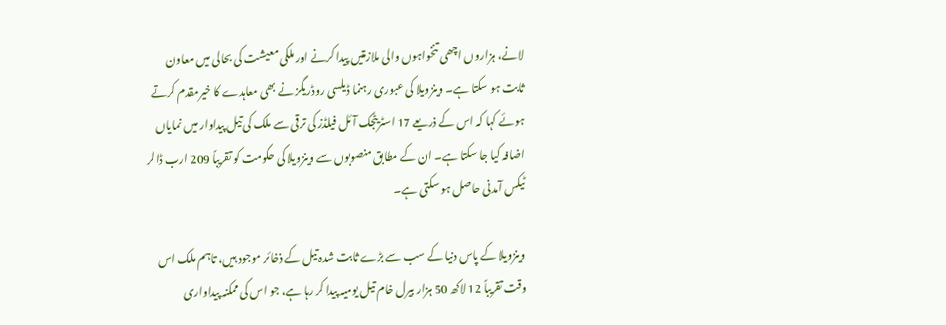لانے، ہزاروں اچھی تنخواہوں والی ملازمتیں پیدا کرنے اور ملکی معیشت کی بحالی میں معاون ثابت ہو سکتا ہے۔ وینزویلا کی عبوری رہنما ڈیلسی روڈریگز نے بھی معاہدے کا خیرمقدم کرتے ہوئے کہا کہ اس کے ذریعے 17 اسٹریٹجک آئل فیلڈز کی ترقی سے ملک کی تیل پیداوار میں نمایاں اضافہ کیا جا سکتا ہے۔ ان کے مطابق منصوبوں سے وینزویلا کی حکومت کو تقریباً 209 ارب ڈالر ٹیکس آمدنی حاصل ہو سکتی ہے۔

وینزویلا کے پاس دنیا کے سب سے بڑے ثابت شدہ تیل کے ذخائر موجود ہیں، تاہم ملک اس وقت تقریباً 12 لاکھ 50 ہزار بیرل خام تیل یومیہ پیدا کر رہا ہے، جو اس کی ممکنہ پیداواری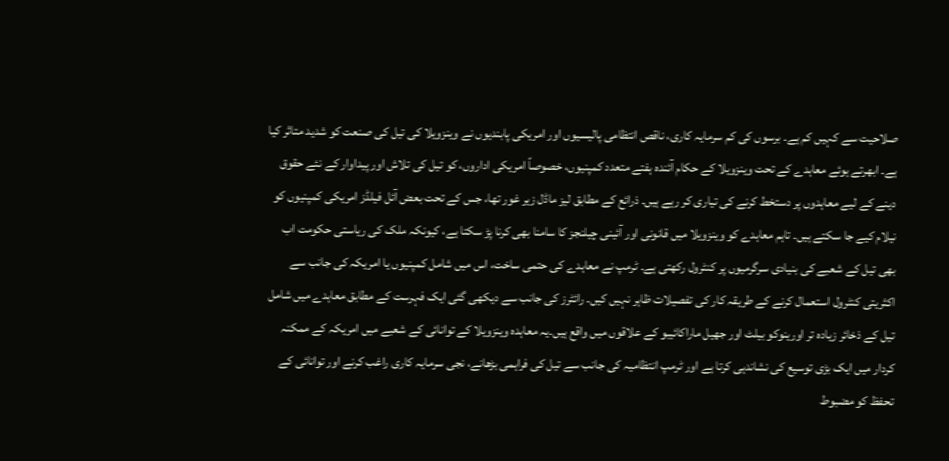صلاحیت سے کہیں کم ہے۔ برسوں کی کم سرمایہ کاری، ناقص انتظامی پالیسیوں اور امریکی پابندیوں نے وینزویلا کی تیل کی صنعت کو شدید متاثر کیا ہے۔ ابھرتے ہوئے معاہدے کے تحت وینزویلا کے حکام آئندہ ہفتے متعدد کمپنیوں، خصوصاً امریکی اداروں، کو تیل کی تلاش اور پیداوار کے نئے حقوق دینے کے لیے معاہدوں پر دستخط کرنے کی تیاری کر رہے ہیں۔ ذرائع کے مطابق لیز ماڈل زیر غور تھا، جس کے تحت بعض آئل فیلڈز امریکی کمپنیوں کو نیلام کیے جا سکتے ہیں۔ تاہم معاہدے کو وینزویلا میں قانونی اور آئینی چیلنجز کا سامنا بھی کرنا پڑ سکتا ہے، کیونکہ ملک کی ریاستی حکومت اب بھی تیل کے شعبے کی بنیادی سرگرمیوں پر کنٹرول رکھتی ہے۔ ٹرمپ نے معاہدے کی حتمی ساخت، اس میں شامل کمپنیوں یا امریکہ کی جانب سے اکثریتی کنٹرول استعمال کرنے کے طریقہ کار کی تفصیلات ظاہر نہیں کیں۔ رائٹرز کی جانب سے دیکھی گئی ایک فہرست کے مطابق معاہدے میں شامل تیل کے ذخائر زیادہ تر اورینوکو بیلٹ اور جھیل ماراکائیبو کے علاقوں میں واقع ہیں۔یہ معاہدہ وینزویلا کے توانائی کے شعبے میں امریکہ کے ممکنہ کردار میں ایک بڑی توسیع کی نشاندہی کرتا ہے اور ٹرمپ انتظامیہ کی جانب سے تیل کی فراہمی بڑھانے، نجی سرمایہ کاری راغب کرنے اور توانائی کے تحفظ کو مضبوط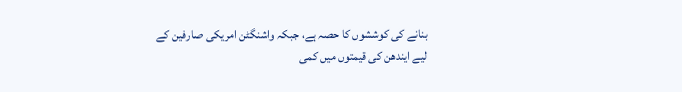بنانے کی کوششوں کا حصہ ہے، جبکہ واشنگٹن امریکی صارفین کے لیے ایندھن کی قیمتوں میں کمی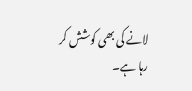لانے کی بھی کوشش کر رہا ہے۔